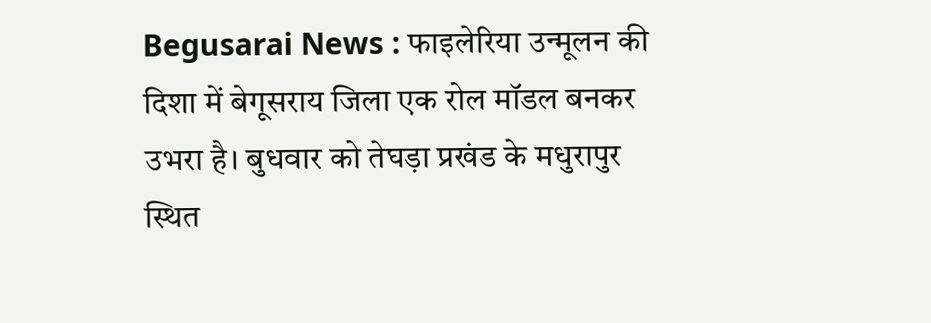Begusarai News : फाइलेरिया उन्मूलन की दिशा में बेगूसराय जिला एक रोल मॉडल बनकर उभरा है। बुधवार को तेघड़ा प्रखंड के मधुरापुर स्थित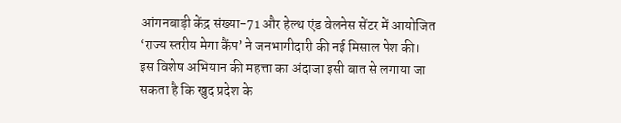आंगनबाड़ी केंद्र संख्या-71 और हेल्थ एंड वेलनेस सेंटर में आयोजित ‘राज्य स्तरीय मेगा कैंप’ ने जनभागीदारी की नई मिसाल पेश की। इस विशेष अभियान की महत्ता का अंदाजा इसी बात से लगाया जा सकता है कि खुद प्रदेश के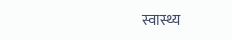स्वास्थ्य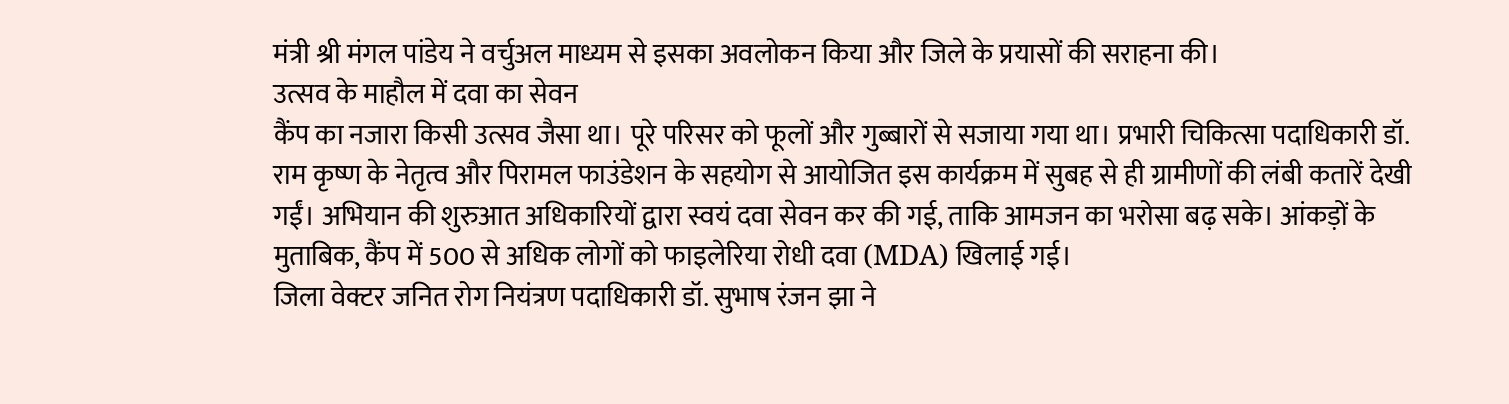मंत्री श्री मंगल पांडेय ने वर्चुअल माध्यम से इसका अवलोकन किया और जिले के प्रयासों की सराहना की।
उत्सव के माहौल में दवा का सेवन
कैंप का नजारा किसी उत्सव जैसा था। पूरे परिसर को फूलों और गुब्बारों से सजाया गया था। प्रभारी चिकित्सा पदाधिकारी डॉ. राम कृष्ण के नेतृत्व और पिरामल फाउंडेशन के सहयोग से आयोजित इस कार्यक्रम में सुबह से ही ग्रामीणों की लंबी कतारें देखी गईं। अभियान की शुरुआत अधिकारियों द्वारा स्वयं दवा सेवन कर की गई, ताकि आमजन का भरोसा बढ़ सके। आंकड़ों के मुताबिक, कैंप में 500 से अधिक लोगों को फाइलेरिया रोधी दवा (MDA) खिलाई गई।
जिला वेक्टर जनित रोग नियंत्रण पदाधिकारी डॉ. सुभाष रंजन झा ने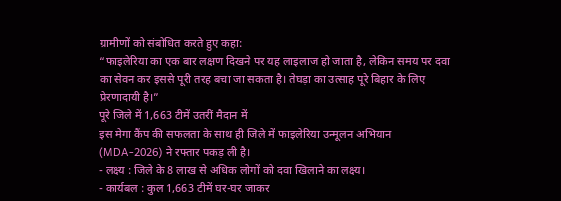ग्रामीणों को संबोधित करते हुए कहा:
“फाइलेरिया का एक बार लक्षण दिखने पर यह लाइलाज हो जाता है, लेकिन समय पर दवा का सेवन कर इससे पूरी तरह बचा जा सकता है। तेघड़ा का उत्साह पूरे बिहार के लिए प्रेरणादायी है।”
पूरे जिले में 1,663 टीमें उतरीं मैदान में
इस मेगा कैंप की सफलता के साथ ही जिले में फाइलेरिया उन्मूलन अभियान (MDA-2026) ने रफ्तार पकड़ ली है।
- लक्ष्य : जिले के 8 लाख से अधिक लोगों को दवा खिलाने का लक्ष्य।
- कार्यबल : कुल 1,663 टीमें घर-घर जाकर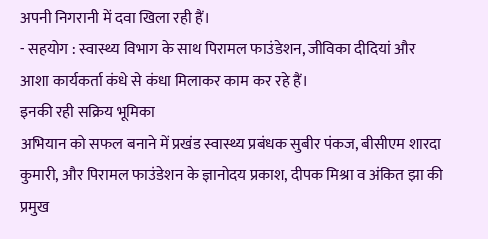अपनी निगरानी में दवा खिला रही हैं।
- सहयोग : स्वास्थ्य विभाग के साथ पिरामल फाउंडेशन, जीविका दीदियां और आशा कार्यकर्ता कंधे से कंधा मिलाकर काम कर रहे हैं।
इनकी रही सक्रिय भूमिका
अभियान को सफल बनाने में प्रखंड स्वास्थ्य प्रबंधक सुबीर पंकज, बीसीएम शारदा कुमारी, और पिरामल फाउंडेशन के ज्ञानोदय प्रकाश, दीपक मिश्रा व अंकित झा की प्रमुख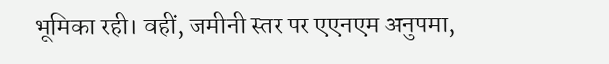भूमिका रही। वहीं, जमीनी स्तर पर एएनएम अनुपमा,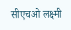सीएचओ लक्ष्मी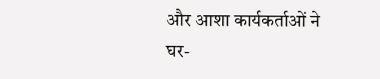और आशा कार्यकर्ताओं ने घर-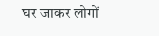घर जाकर लोगों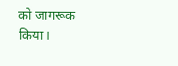को जागरूक किया।